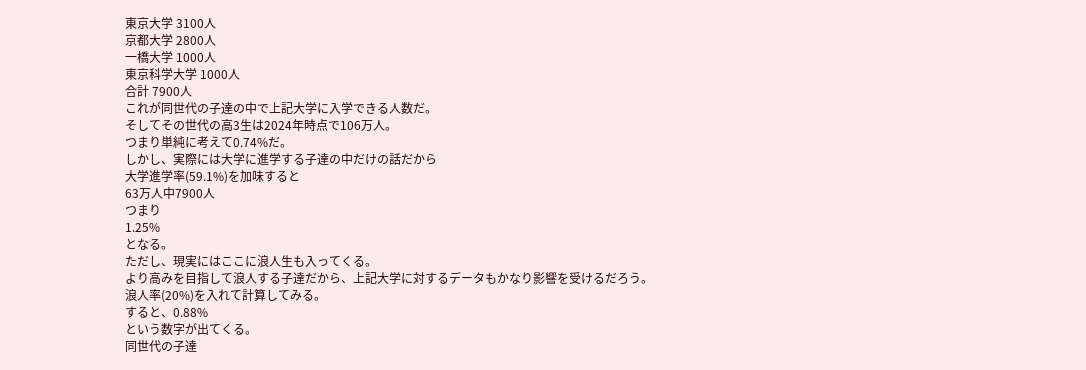東京大学 3100人
京都大学 2800人
一橋大学 1000人
東京科学大学 1000人
合計 7900人
これが同世代の子達の中で上記大学に入学できる人数だ。
そしてその世代の高3生は2024年時点で106万人。
つまり単純に考えて0.74%だ。
しかし、実際には大学に進学する子達の中だけの話だから
大学進学率(59.1%)を加味すると
63万人中7900人
つまり
1.25%
となる。
ただし、現実にはここに浪人生も入ってくる。
より高みを目指して浪人する子達だから、上記大学に対するデータもかなり影響を受けるだろう。
浪人率(20%)を入れて計算してみる。
すると、0.88%
という数字が出てくる。
同世代の子達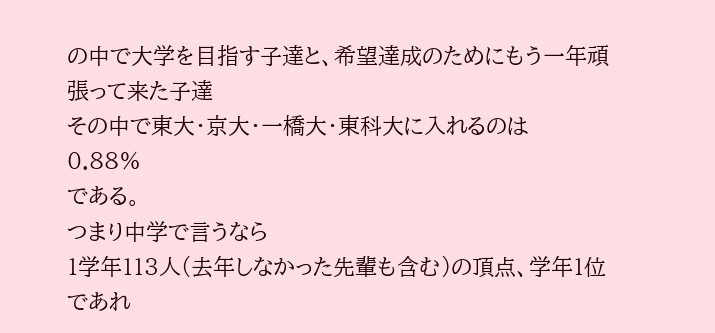の中で大学を目指す子達と、希望達成のためにもう一年頑張って来た子達
その中で東大・京大・一橋大・東科大に入れるのは
0.88%
である。
つまり中学で言うなら
1学年113人(去年しなかった先輩も含む)の頂点、学年1位であれ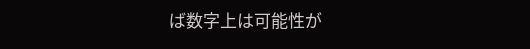ば数字上は可能性が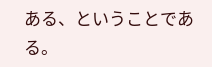ある、ということである。